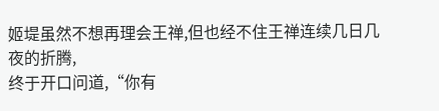姬堤虽然不想再理会王禅,但也经不住王禅连续几日几夜的折腾,
终于开口问道,“你有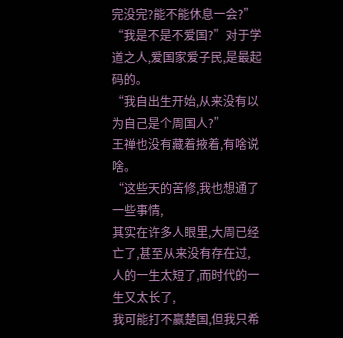完没完?能不能休息一会?”
“我是不是不爱国?”对于学道之人,爱国家爱子民,是最起码的。
“我自出生开始,从来没有以为自己是个周国人?”
王禅也没有藏着掖着,有啥说啥。
“这些天的苦修,我也想通了一些事情,
其实在许多人眼里,大周已经亡了,甚至从来没有存在过,
人的一生太短了,而时代的一生又太长了,
我可能打不赢楚国,但我只希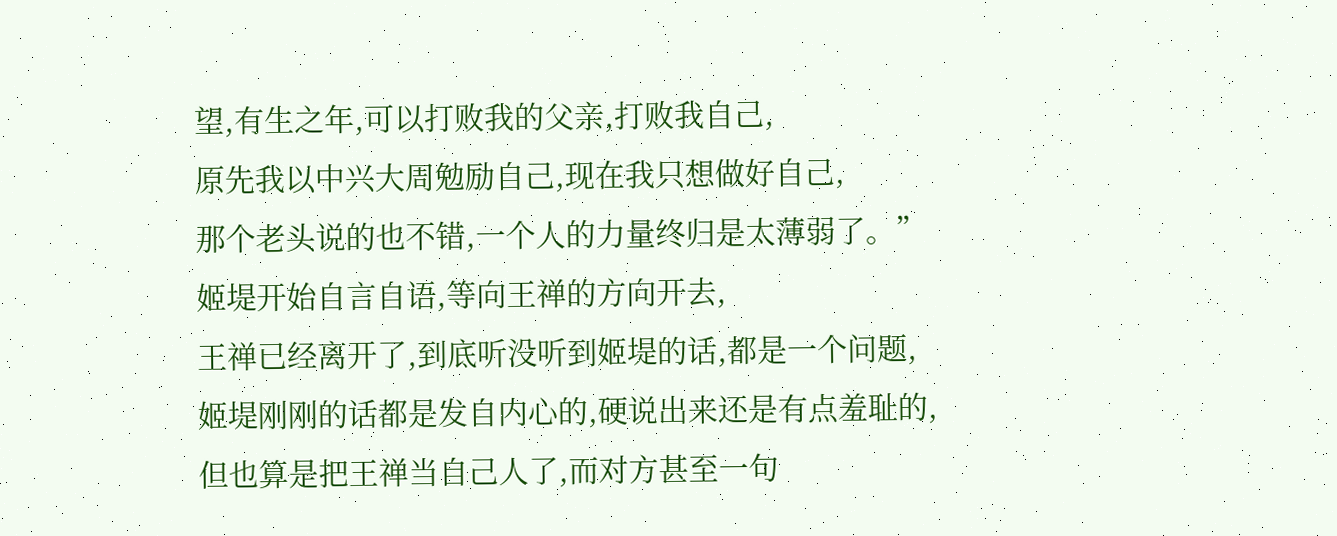望,有生之年,可以打败我的父亲,打败我自己,
原先我以中兴大周勉励自己,现在我只想做好自己,
那个老头说的也不错,一个人的力量终归是太薄弱了。”
姬堤开始自言自语,等向王禅的方向开去,
王禅已经离开了,到底听没听到姬堤的话,都是一个问题,
姬堤刚刚的话都是发自内心的,硬说出来还是有点羞耻的,
但也算是把王禅当自己人了,而对方甚至一句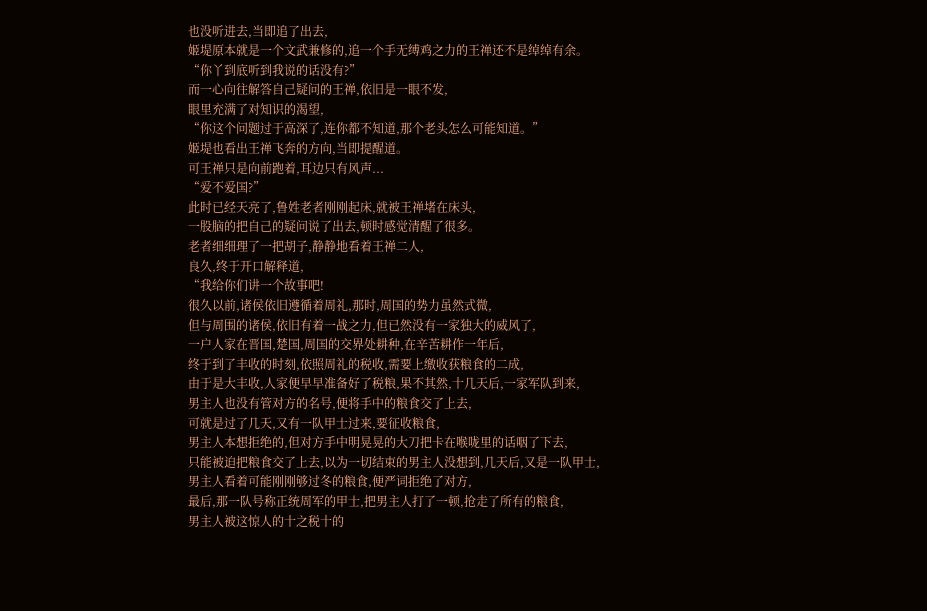也没听进去,当即追了出去,
姬堤原本就是一个文武兼修的,追一个手无缚鸡之力的王禅还不是绰绰有余。
“你丫到底听到我说的话没有?”
而一心向往解答自己疑问的王禅,依旧是一眼不发,
眼里充满了对知识的渴望,
“你这个问题过于高深了,连你都不知道,那个老头怎么可能知道。”
姬堤也看出王禅飞奔的方向,当即提醒道。
可王禅只是向前跑着,耳边只有风声...
“爱不爱国?”
此时已经天亮了,鲁姓老者刚刚起床,就被王禅堵在床头,
一股脑的把自己的疑问说了出去,顿时感觉清醒了很多。
老者细细理了一把胡子,静静地看着王禅二人,
良久,终于开口解释道,
“我给你们讲一个故事吧!
很久以前,诸侯依旧遵循着周礼,那时,周国的势力虽然式微,
但与周围的诸侯,依旧有着一战之力,但已然没有一家独大的威风了,
一户人家在晋国,楚国,周国的交界处耕种,在辛苦耕作一年后,
终于到了丰收的时刻,依照周礼的税收,需要上缴收获粮食的二成,
由于是大丰收,人家便早早准备好了税粮,果不其然,十几天后,一家军队到来,
男主人也没有管对方的名号,便将手中的粮食交了上去,
可就是过了几天,又有一队甲士过来,要征收粮食,
男主人本想拒绝的,但对方手中明晃晃的大刀把卡在喉咙里的话咽了下去,
只能被迫把粮食交了上去,以为一切结束的男主人没想到,几天后,又是一队甲士,
男主人看着可能刚刚够过冬的粮食,便严词拒绝了对方,
最后,那一队号称正统周军的甲士,把男主人打了一顿,抢走了所有的粮食,
男主人被这惊人的十之税十的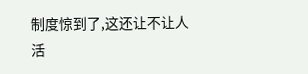制度惊到了,这还让不让人活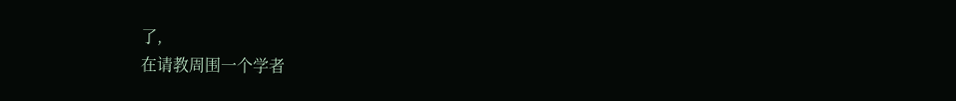了,
在请教周围一个学者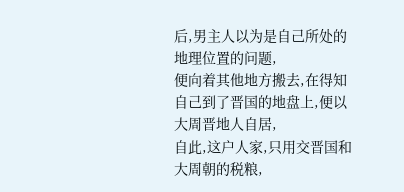后,男主人以为是自己所处的地理位置的问题,
便向着其他地方搬去,在得知自己到了晋国的地盘上,便以大周晋地人自居,
自此,这户人家,只用交晋国和大周朝的税粮,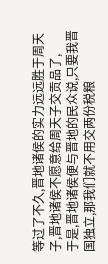等过了不久,晋地诸侯的实力远远胜于周天子,晋地诸侯不愿意给周天子交贡品了,
于是,晋地诸侯便与晋地的民众说,只要我晋国独立,那我们就不用交两份税粮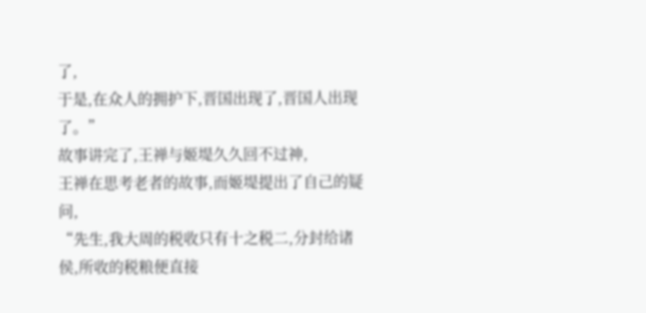了,
于是,在众人的拥护下,晋国出现了,晋国人出现了。”
故事讲完了,王禅与姬堤久久回不过神,
王禅在思考老者的故事,而姬堤提出了自己的疑问,
“先生,我大周的税收只有十之税二,分封给诸侯,所收的税粮便直接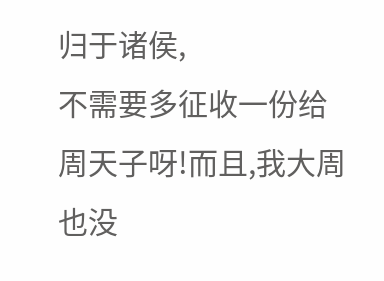归于诸侯,
不需要多征收一份给周天子呀!而且,我大周也没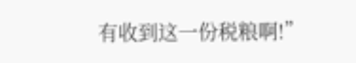有收到这一份税粮啊!”